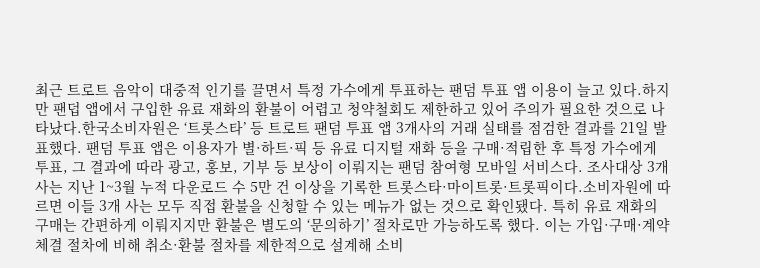최근 트로트 음악이 대중적 인기를 끌면서 특정 가수에게 투표하는 팬덤 투표 앱 이용이 늘고 있다.하지만 팬덥 앱에서 구입한 유료 재화의 환불이 어렵고 청약철회도 제한하고 있어 주의가 필요한 것으로 나타났다.한국소비자원은 ‘트롯스타’ 등 트로트 팬덤 투표 앱 3개사의 거래 실태를 점검한 결과를 21일 발표했다. 팬덤 투표 앱은 이용자가 별·하트·픽 등 유료 디지털 재화 등을 구매·적립한 후 특정 가수에게 투표, 그 결과에 따라 광고, 홍보, 기부 등 보상이 이뤄지는 팬덤 참여형 모바일 서비스다. 조사대상 3개 사는 지난 1~3월 누적 다운로드 수 5만 건 이상을 기록한 트롯스타·마이트롯·트롯픽이다.소비자원에 따르면 이들 3개 사는 모두 직접 환불을 신청할 수 있는 메뉴가 없는 것으로 확인됐다. 특히 유료 재화의 구매는 간편하게 이뤄지지만 환불은 별도의 ‘문의하기’ 절차로만 가능하도록 했다. 이는 가입·구매·계약체결 절차에 비해 취소·환불 절차를 제한적으로 설계해 소비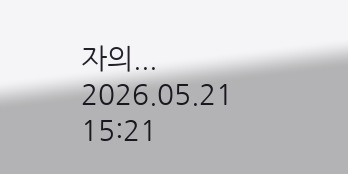자의...
2026.05.21 15:21